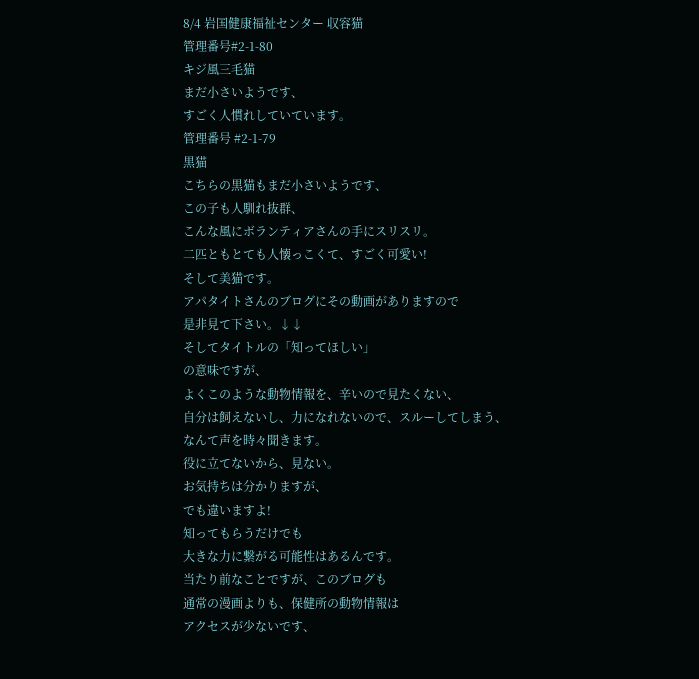8/4 岩国健康福祉センター 収容猫
管理番号#2-1-80
キジ風三毛猫
まだ小さいようです、
すごく人慣れしていています。
管理番号 #2-1-79
黒猫
こちらの黒猫もまだ小さいようです、
この子も人馴れ抜群、
こんな風にボランティアさんの手にスリスリ。
二匹ともとても人懐っこくて、すごく可愛い!
そして美猫です。
アパタイトさんのブログにその動画がありますので
是非見て下さい。↓↓
そしてタイトルの「知ってほしい」
の意味ですが、
よくこのような動物情報を、辛いので見たくない、
自分は飼えないし、力になれないので、スルーしてしまう、
なんて声を時々聞きます。
役に立てないから、見ない。
お気持ちは分かりますが、
でも違いますよ!
知ってもらうだけでも
大きな力に繋がる可能性はあるんです。
当たり前なことですが、このブログも
通常の漫画よりも、保健所の動物情報は
アクセスが少ないです、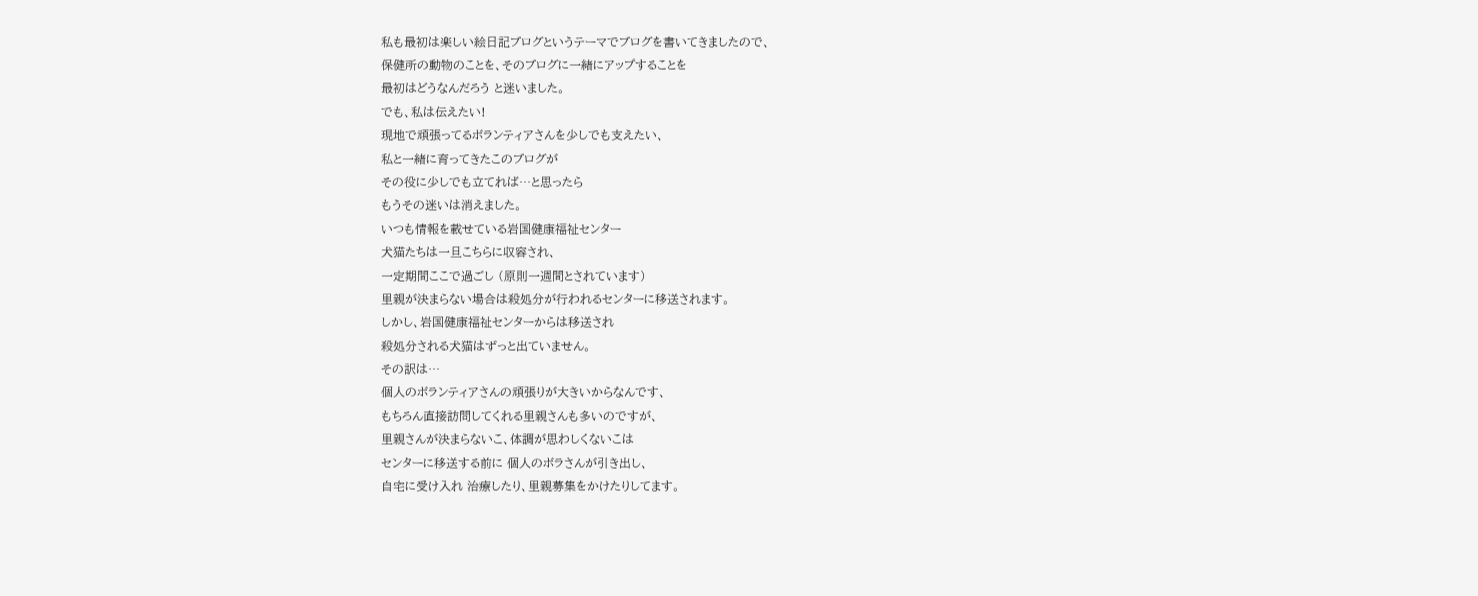私も最初は楽しい絵日記ブログというテーマでブログを書いてきましたので、
保健所の動物のことを、そのブログに一緒にアップすることを
最初はどうなんだろう と迷いました。
でも、私は伝えたい!
現地で頑張ってるボランティアさんを少しでも支えたい、
私と一緒に育ってきたこのブログが
その役に少しでも立てれば…と思ったら
もうその迷いは消えました。
いつも情報を載せている岩国健康福祉センター
犬猫たちは一旦こちらに収容され、
一定期間ここで過ごし (原則一週間とされています)
里親が決まらない場合は殺処分が行われるセンターに移送されます。
しかし、岩国健康福祉センターからは移送され
殺処分される犬猫はずっと出ていません。
その訳は…
個人のボランティアさんの頑張りが大きいからなんです、
もちろん直接訪問してくれる里親さんも多いのですが、
里親さんが決まらないこ、体調が思わしくないこは
センターに移送する前に 個人のボラさんが引き出し、
自宅に受け入れ 治療したり、里親募集をかけたりしてます。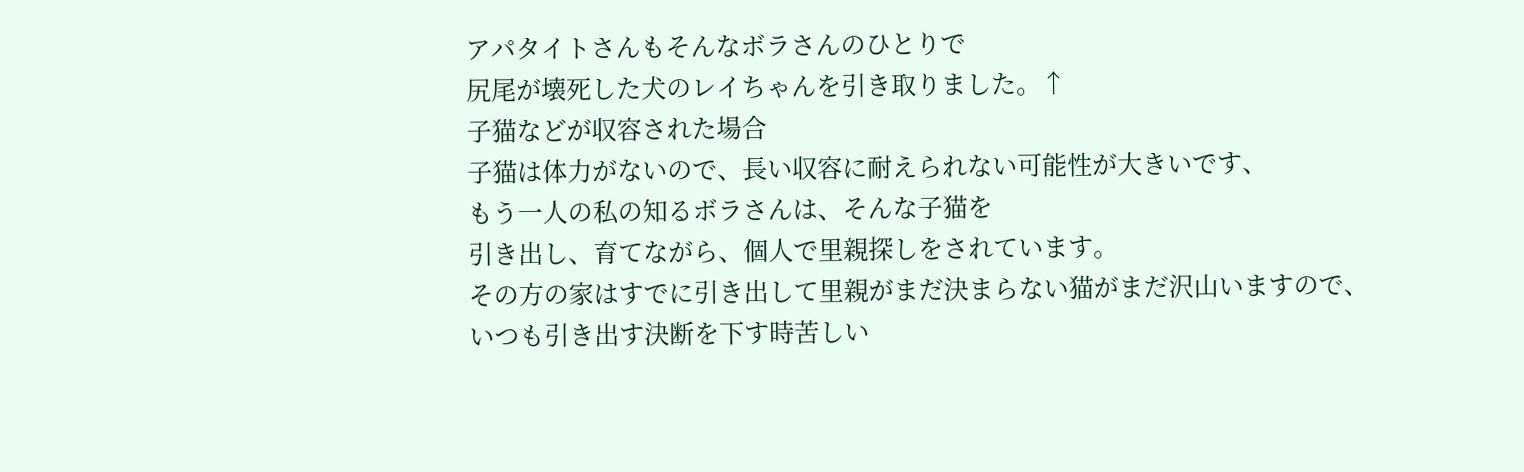アパタイトさんもそんなボラさんのひとりで
尻尾が壊死した犬のレイちゃんを引き取りました。↑
子猫などが収容された場合
子猫は体力がないので、長い収容に耐えられない可能性が大きいです、
もう一人の私の知るボラさんは、そんな子猫を
引き出し、育てながら、個人で里親探しをされています。
その方の家はすでに引き出して里親がまだ決まらない猫がまだ沢山いますので、
いつも引き出す決断を下す時苦しい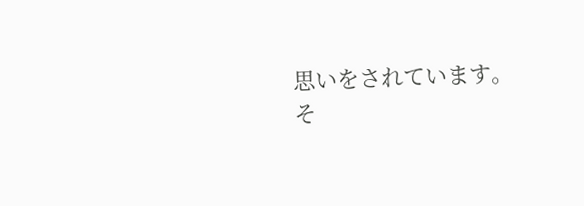思いをされています。
そ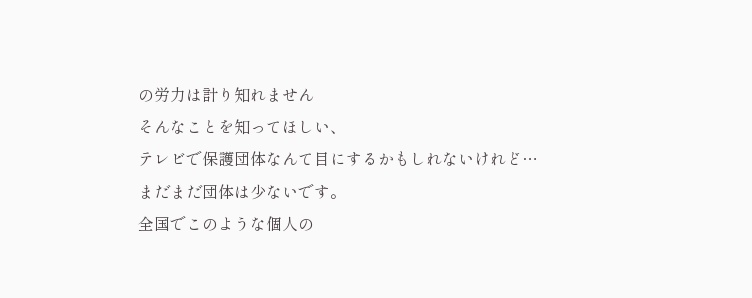の労力は計り知れません
そんなことを知ってほしい、
テレビで保護団体なんて目にするかもしれないけれど…
まだまだ団体は少ないです。
全国でこのような個人の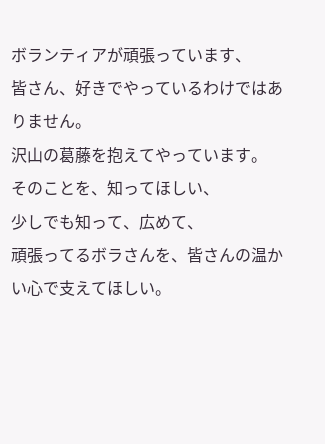ボランティアが頑張っています、
皆さん、好きでやっているわけではありません。
沢山の葛藤を抱えてやっています。
そのことを、知ってほしい、
少しでも知って、広めて、
頑張ってるボラさんを、皆さんの温かい心で支えてほしい。